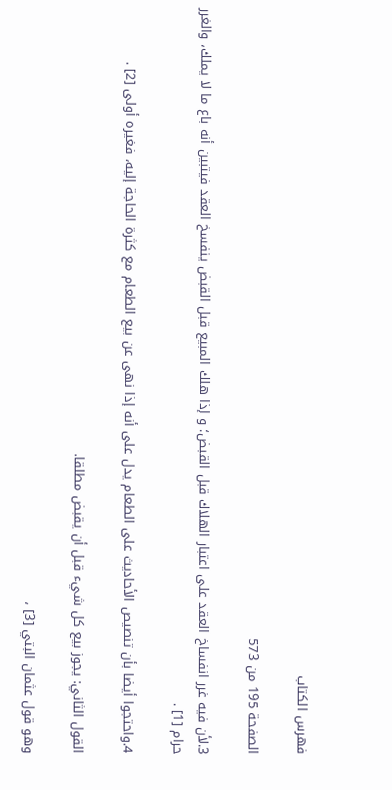فهرس الكتاب

الصفحة 195 من 573

3.لأن فيه غرر انفساخ العقد على اعتبار الهلاك قبل القبض؛ و إذا هلك المبيع قبل القبض ينفسخ العقد فيتبين أنه باع ما لا يملك، والغرر حرام [1] .

4.واحتجوا أيضا بأن تنصيص الأحاديث على الطعام يدل على أنه إذا نهى عن بيع الطعام مع كثرة الحاجة إليه، فغيره أولى [2] .

القول الثاني: يجوز بيع كل شيء قبل أن يقبض مطلقا.

وهو قول عثمان البتي [3] ،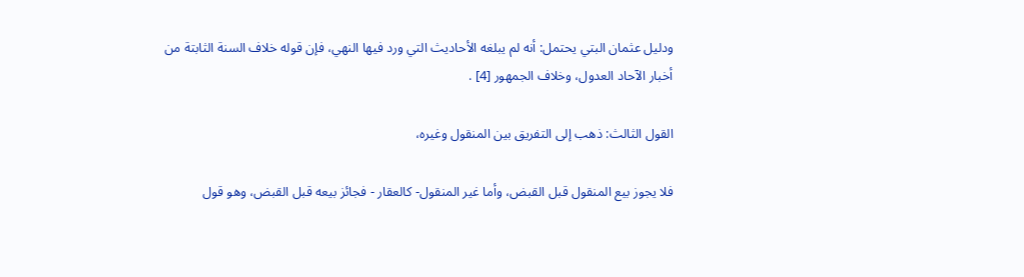ودليل عثمان البتي يحتمل: أنه لم يبلغه الأحاديث التي ورد فيها النهي، فإن قوله خلاف السنة الثابتة من أخبار الآحاد العدول، وخلاف الجمهور [4] .

القول الثالث: ذهب إلى التفريق بين المنقول وغيره،

فلا يجوز بيع المنقول قبل القبض، وأما غير المنقول- كالعقار - فجائز بيعه قبل القبض، وهو قول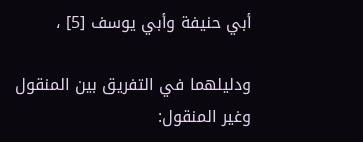أبي حنيفة وأبي يوسف [5] ،

ودليلهما في التفريق بين المنقول وغير المنقول: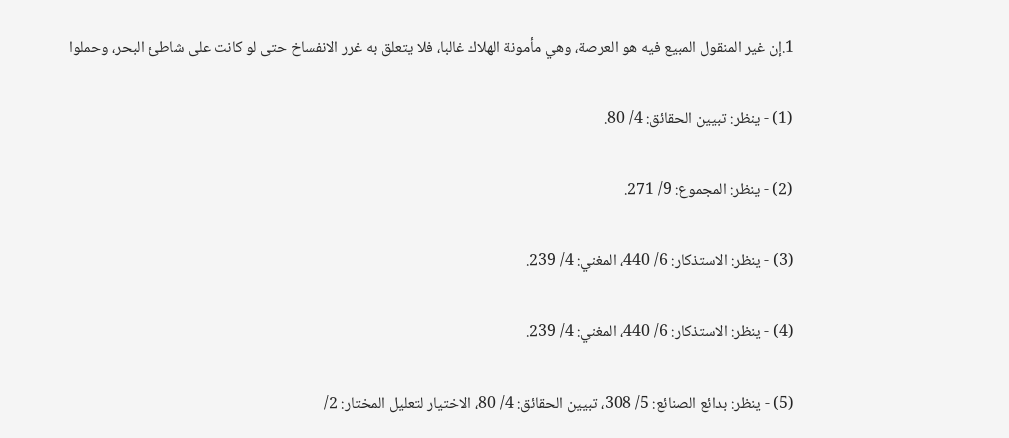1.إن غير المنقول المبيع فيه هو العرصة، وهي مأمونة الهلاك غالبا، فلا يتعلق به غرر الانفساخ حتى لو كانت على شاطئ البحر، وحملوا

(1) - ينظر: تبيين الحقائق: 4/ 80.

(2) - ينظر: المجموع: 9/ 271.

(3) - ينظر: الاستذكار: 6/ 440، المغني: 4/ 239.

(4) - ينظر: الاستذكار: 6/ 440، المغني: 4/ 239.

(5) - ينظر: بدائع الصنائع: 5/ 308، تبيين الحقائق: 4/ 80، الاختيار لتعليل المختار: 2/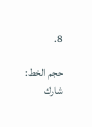8.

حجم الخط:
شارك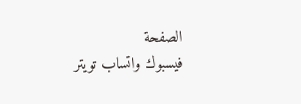الصفحة
فيسبوك واتساب تويتر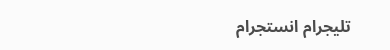تليجرام انستجرام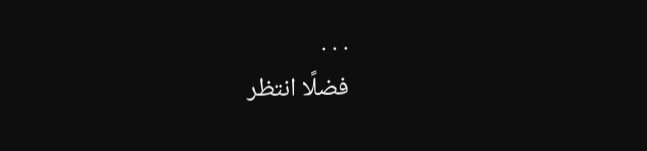. . .
فضلًا انتظر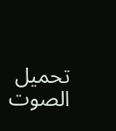تحميل الصوت